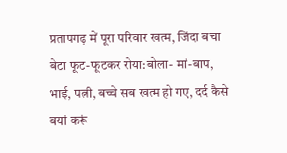प्रतापगढ़ में पूरा परिवार खत्म, जिंदा बचा बेटा फूट-फूटकर रोया:बोला- मां-बाप, भाई, पत्नी, बच्चे सब खत्म हो गए, दर्द कैसे बयां करूं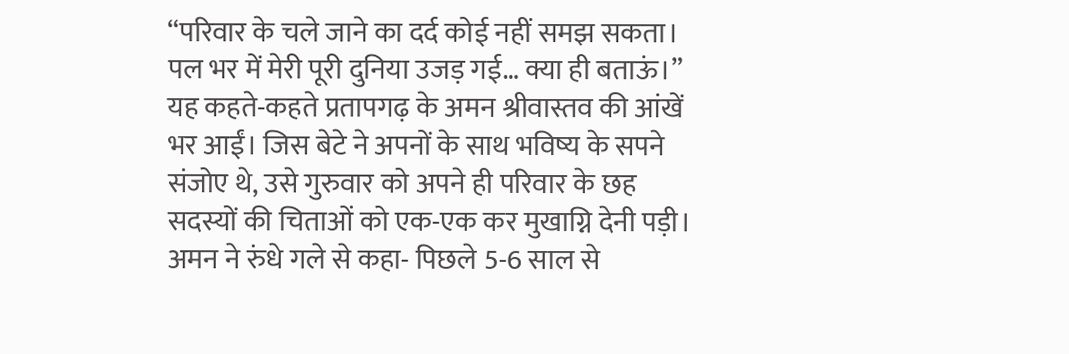“परिवार के चले जाने का दर्द कोई नहीं समझ सकता। पल भर में मेरी पूरी दुनिया उजड़ गई… क्या ही बताऊं।” यह कहते-कहते प्रतापगढ़ के अमन श्रीवास्तव की आंखें भर आईं। जिस बेटे ने अपनों के साथ भविष्य के सपने संजोए थे, उसे गुरुवार को अपने ही परिवार के छह सदस्यों की चिताओं को एक-एक कर मुखाग्नि देनी पड़ी। अमन ने रुंधे गले से कहा- पिछले 5-6 साल से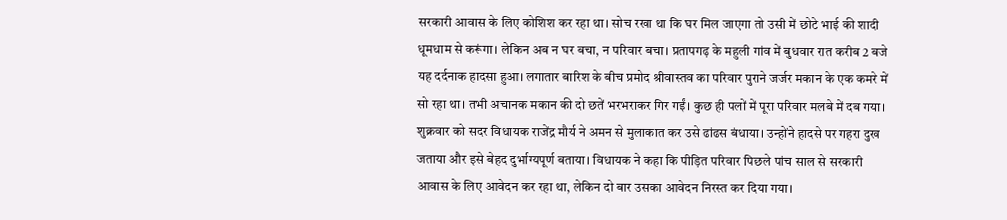सरकारी आवास के लिए कोशिश कर रहा था। सोच रखा था कि घर मिल जाएगा तो उसी में छोटे भाई की शादी धूमधाम से करूंगा। लेकिन अब न घर बचा, न परिवार बचा। प्रतापगढ़ के महुली गांव में बुधवार रात करीब 2 बजे यह दर्दनाक हादसा हुआ। लगातार बारिश के बीच प्रमोद श्रीवास्तव का परिवार पुराने जर्जर मकान के एक कमरे में सो रहा था। तभी अचानक मकान की दो छतें भरभराकर गिर गईं। कुछ ही पलों में पूरा परिवार मलबे में दब गया। शुक्रवार को सदर विधायक राजेंद्र मौर्य ने अमन से मुलाकात कर उसे ढांढस बंधाया। उन्होंने हादसे पर गहरा दुख जताया और इसे बेहद दुर्भाग्यपूर्ण बताया। विधायक ने कहा कि पीड़ित परिवार पिछले पांच साल से सरकारी आवास के लिए आवेदन कर रहा था, लेकिन दो बार उसका आवेदन निरस्त कर दिया गया।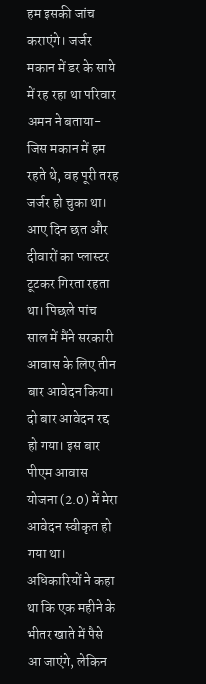हम इसकी जांच कराएंगे। जर्जर मकान में डर के साये में रह रहा था परिवार अमन ने बताया- जिस मकान में हम रहते थे, वह पूरी तरह जर्जर हो चुका था। आए दिन छत और दीवारों का प्लास्टर टूटकर गिरता रहता था। पिछले पांच साल में मैंने सरकारी आवास के लिए तीन बार आवेदन किया। दो बार आवेदन रद्द हो गया। इस बार पीएम आवास योजना (2.0) में मेरा आवेदन स्वीकृत हो गया था। अधिकारियों ने कहा था कि एक महीने के भीतर खाते में पैसे आ जाएंगे, लेकिन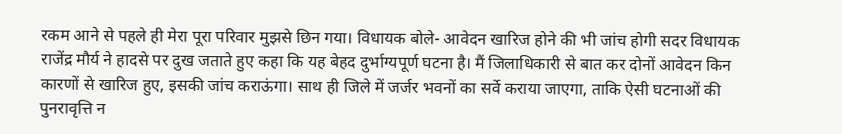रकम आने से पहले ही मेरा पूरा परिवार मुझसे छिन गया। विधायक बोले- आवेदन खारिज होने की भी जांच होगी सदर विधायक राजेंद्र मौर्य ने हादसे पर दुख जताते हुए कहा कि यह बेहद दुर्भाग्यपूर्ण घटना है। मैं जिलाधिकारी से बात कर दोनों आवेदन किन कारणों से खारिज हुए, इसकी जांच कराऊंगा। साथ ही जिले में जर्जर भवनों का सर्वे कराया जाएगा, ताकि ऐसी घटनाओं की पुनरावृत्ति न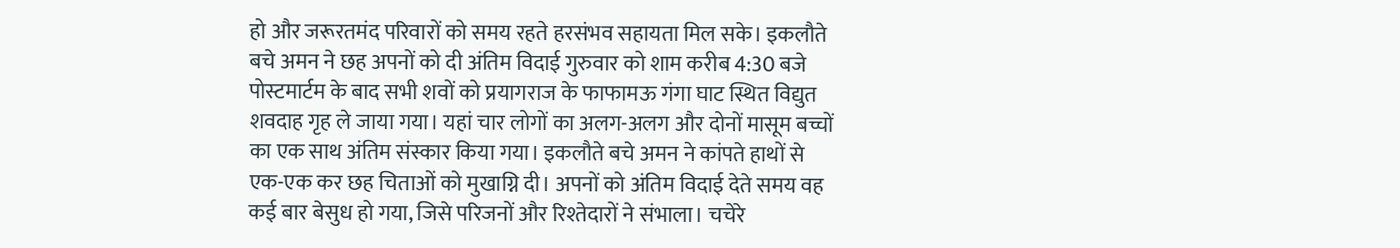हो और जरूरतमंद परिवारों को समय रहते हरसंभव सहायता मिल सके। इकलौते बचे अमन ने छह अपनों को दी अंतिम विदाई गुरुवार को शाम करीब 4:30 बजे पोस्टमार्टम के बाद सभी शवों को प्रयागराज के फाफामऊ गंगा घाट स्थित विद्युत शवदाह गृह ले जाया गया। यहां चार लोगों का अलग-अलग और दोनों मासूम बच्चों का एक साथ अंतिम संस्कार किया गया। इकलौते बचे अमन ने कांपते हाथों से एक-एक कर छह चिताओं को मुखाग्नि दी। अपनों को अंतिम विदाई देते समय वह कई बार बेसुध हो गया, जिसे परिजनों और रिश्तेदारों ने संभाला। चचेरे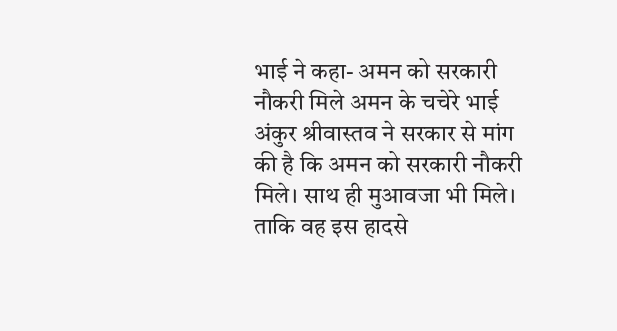भाई ने कहा- अमन को सरकारी नौकरी मिले अमन के चचेरे भाई अंकुर श्रीवास्तव ने सरकार से मांग की है कि अमन को सरकारी नौकरी मिले। साथ ही मुआवजा भी मिले। ताकि वह इस हादसे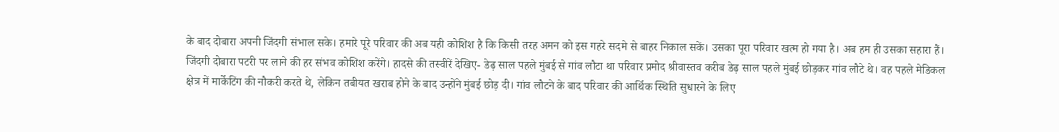के बाद दोबारा अपनी जिंदगी संभाल सके। हमारे पूरे परिवार की अब यही कोशिश है कि किसी तरह अमन को इस गहरे सदमे से बाहर निकाल सकें। उसका पूरा परिवार खत्म हो गया है। अब हम ही उसका सहारा हैं। जिंदगी दोबारा पटरी पर लाने की हर संभव कोशिश करेंगे। हादसे की तस्वीरें देखिए- डेढ़ साल पहले मुंबई से गांव लौटा था परिवार प्रमोद श्रीवास्तव करीब डेढ़ साल पहले मुंबई छोड़कर गांव लौटे थे। वह पहले मेडिकल क्षेत्र में मार्केटिंग की नौकरी करते थे, लेकिन तबीयत खराब होने के बाद उन्होंने मुंबई छोड़ दी। गांव लौटने के बाद परिवार की आर्थिक स्थिति सुधारने के लिए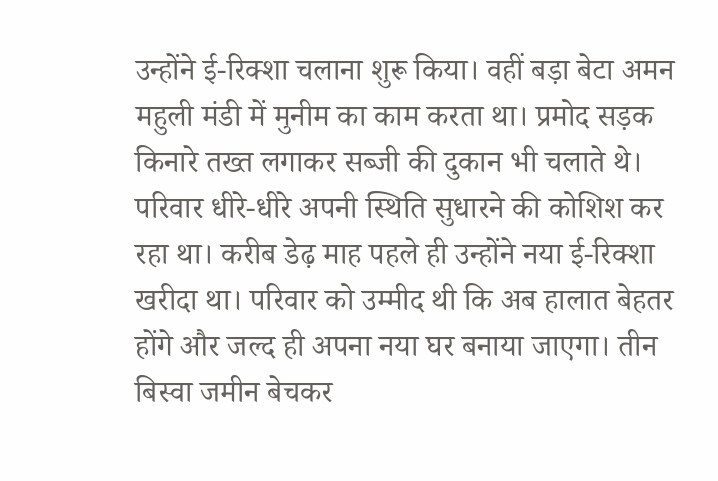उन्होंने ई-रिक्शा चलाना शुरू किया। वहीं बड़ा बेटा अमन महुली मंडी में मुनीम का काम करता था। प्रमोद सड़क किनारे तख्त लगाकर सब्जी की दुकान भी चलाते थे। परिवार धीरे-धीरे अपनी स्थिति सुधारने की कोशिश कर रहा था। करीब डेढ़ माह पहले ही उन्होंने नया ई-रिक्शा खरीदा था। परिवार को उम्मीद थी कि अब हालात बेहतर होंगे और जल्द ही अपना नया घर बनाया जाएगा। तीन बिस्वा जमीन बेचकर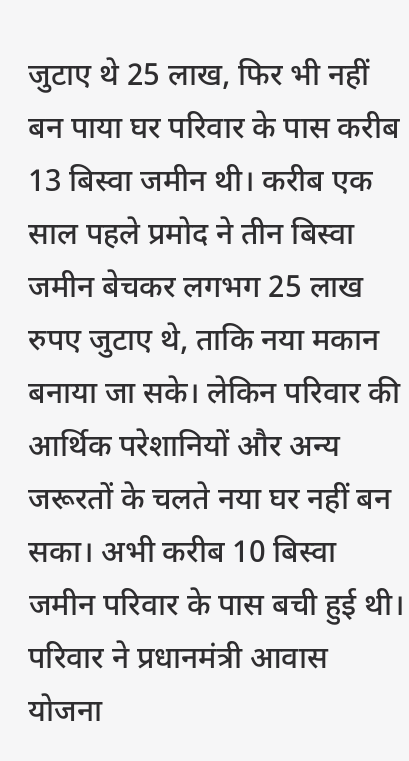जुटाए थे 25 लाख, फिर भी नहीं बन पाया घर परिवार के पास करीब 13 बिस्वा जमीन थी। करीब एक साल पहले प्रमोद ने तीन बिस्वा जमीन बेचकर लगभग 25 लाख रुपए जुटाए थे, ताकि नया मकान बनाया जा सके। लेकिन परिवार की आर्थिक परेशानियों और अन्य जरूरतों के चलते नया घर नहीं बन सका। अभी करीब 10 बिस्वा जमीन परिवार के पास बची हुई थी। परिवार ने प्रधानमंत्री आवास योजना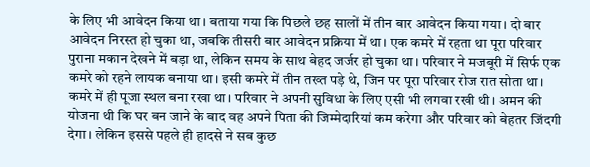के लिए भी आवेदन किया था। बताया गया कि पिछले छह सालों में तीन बार आवेदन किया गया। दो बार आवेदन निरस्त हो चुका था, जबकि तीसरी बार आवेदन प्रक्रिया में था। एक कमरे में रहता था पूरा परिवार पुराना मकान देखने में बड़ा था, लेकिन समय के साथ बेहद जर्जर हो चुका था। परिवार ने मजबूरी में सिर्फ एक कमरे को रहने लायक बनाया था। इसी कमरे में तीन तख्त पड़े थे, जिन पर पूरा परिवार रोज रात सोता था। कमरे में ही पूजा स्थल बना रखा था। परिवार ने अपनी सुविधा के लिए एसी भी लगवा रखी थी। अमन की योजना थी कि घर बन जाने के बाद वह अपने पिता की जिम्मेदारियां कम करेगा और परिवार को बेहतर जिंदगी देगा। लेकिन इससे पहले ही हादसे ने सब कुछ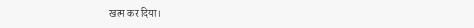खत्म कर दिया।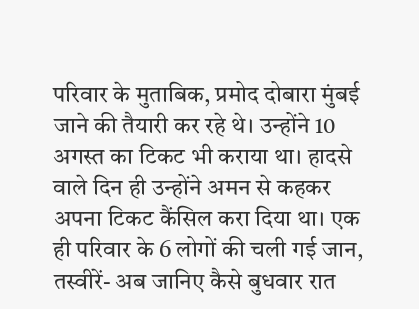परिवार के मुताबिक, प्रमोद दोबारा मुंबई जाने की तैयारी कर रहे थे। उन्होंने 10 अगस्त का टिकट भी कराया था। हादसे वाले दिन ही उन्होंने अमन से कहकर अपना टिकट कैंसिल करा दिया था। एक ही परिवार के 6 लोगों की चली गई जान, तस्वीरें- अब जानिए कैसे बुधवार रात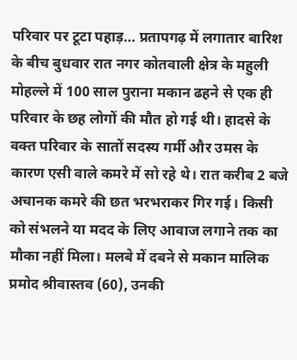परिवार पर टूटा पहाड़… प्रतापगढ़ में लगातार बारिश के बीच बुधवार रात नगर कोतवाली क्षेत्र के महुली मोहल्ले में 100 साल पुराना मकान ढहने से एक ही परिवार के छह लोगों की मौत हो गई थी। हादसे के वक्त परिवार के सातों सदस्य गर्मी और उमस के कारण एसी वाले कमरे में सो रहे थे। रात करीब 2 बजे अचानक कमरे की छत भरभराकर गिर गई। किसी को संभलने या मदद के लिए आवाज लगाने तक का मौका नहीं मिला। मलबे में दबने से मकान मालिक प्रमोद श्रीवास्तव (60), उनकी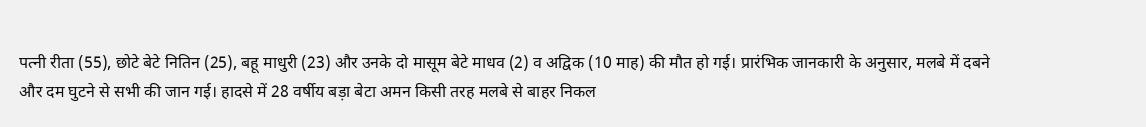पत्नी रीता (55), छोटे बेटे नितिन (25), बहू माधुरी (23) और उनके दो मासूम बेटे माधव (2) व अद्विक (10 माह) की मौत हो गई। प्रारंभिक जानकारी के अनुसार, मलबे में दबने और दम घुटने से सभी की जान गई। हादसे में 28 वर्षीय बड़ा बेटा अमन किसी तरह मलबे से बाहर निकल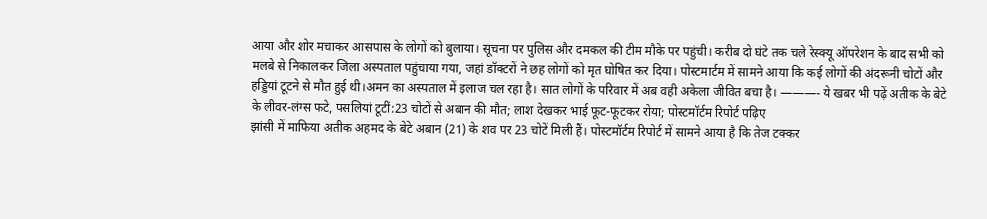आया और शोर मचाकर आसपास के लोगों को बुलाया। सूचना पर पुलिस और दमकल की टीम मौके पर पहुंची। करीब दो घंटे तक चले रेस्क्यू ऑपरेशन के बाद सभी को मलबे से निकालकर जिला अस्पताल पहुंचाया गया, जहां डॉक्टरों ने छह लोगों को मृत घोषित कर दिया। पोस्टमार्टम में सामने आया कि कई लोगों की अंदरूनी चोटों और हड्डियां टूटने से मौत हुई थी।अमन का अस्पताल में इलाज चल रहा है। सात लोगों के परिवार में अब वही अकेला जीवित बचा है। ———- ये खबर भी पढ़ें अतीक के बेटे के लीवर-लंग्स फटे, पसलियां टूटीं:23 चोटों से अबान की मौत; लाश देखकर भाई फूट-फूटकर रोया; पोस्टमॉर्टम रिपोर्ट पढ़िए
झांसी में माफिया अतीक अहमद के बेटे अबान (21) के शव पर 23 चोटें मिली हैं। पोस्टमॉर्टम रिपोर्ट में सामने आया है कि तेज टक्कर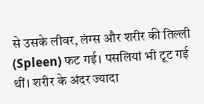से उसके लीवर, लंग्स और शरीर की तिल्ली (Spleen) फट गई। पसलियां भी टूट गई थीं। शरीर के अंदर ज्यादा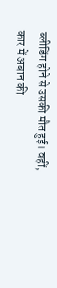ब्लीडिंग होने से उसकी मौत हुई। वहीं, कार में अबान की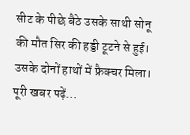सीट के पीछे बैठे उसके साथी सोनू की मौत सिर की हड्डी टूटने से हुई। उसके दोनों हाथों में फ्रैक्चर मिला। पूरी खबर पढ़ें…